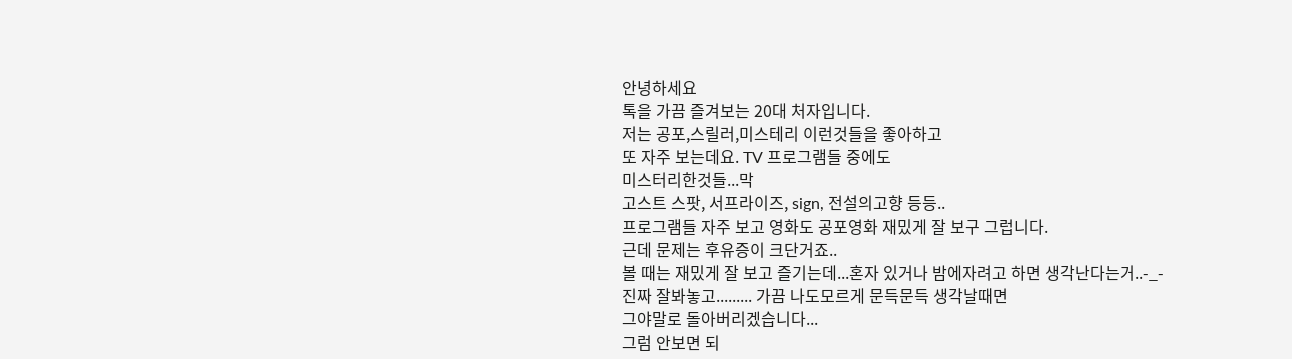안녕하세요
톡을 가끔 즐겨보는 20대 처자입니다.
저는 공포,스릴러,미스테리 이런것들을 좋아하고
또 자주 보는데요. TV 프로그램들 중에도
미스터리한것들...막
고스트 스팟, 서프라이즈, sign, 전설의고향 등등..
프로그램들 자주 보고 영화도 공포영화 재밌게 잘 보구 그럽니다.
근데 문제는 후유증이 크단거죠..
볼 때는 재밌게 잘 보고 즐기는데...혼자 있거나 밤에자려고 하면 생각난다는거..-_-
진짜 잘봐놓고......... 가끔 나도모르게 문득문득 생각날때면
그야말로 돌아버리겠습니다...
그럼 안보면 되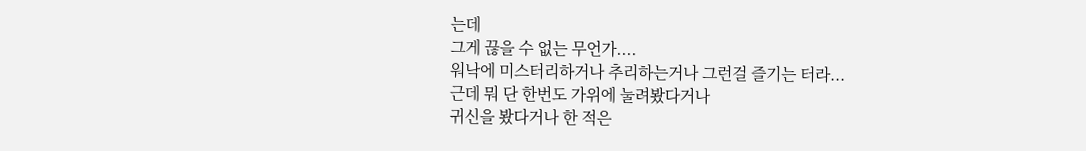는데
그게 끊을 수 없는 무언가....
워낙에 미스터리하거나 추리하는거나 그런걸 즐기는 터라...
근데 뭐 단 한번도 가위에 눌려봤다거나
귀신을 봤다거나 한 적은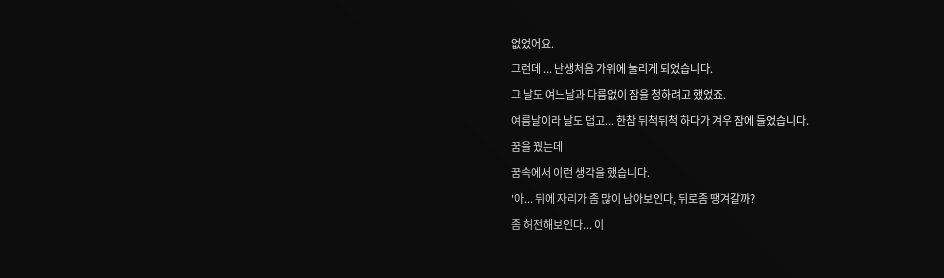없었어요.
그런데 ... 난생처음 가위에 눌리게 되었습니다.
그 날도 여느날과 다름없이 잠을 청하려고 했었죠.
여름날이라 날도 덥고... 한참 뒤척뒤척 하다가 겨우 잠에 들었습니다.
꿈을 꿨는데
꿈속에서 이런 생각을 했습니다.
'아... 뒤에 자리가 좀 많이 남아보인다, 뒤로좀 땡겨갈까?
좀 허전해보인다... 이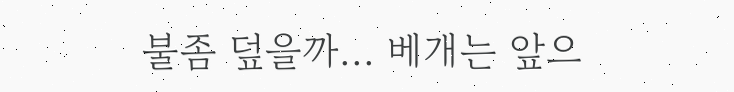불좀 덮을까... 베개는 앞으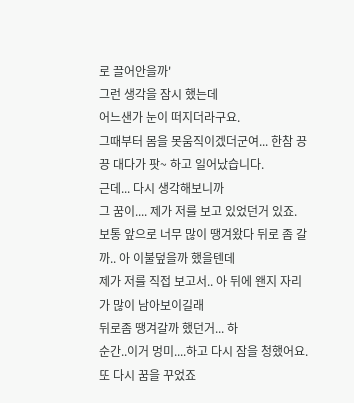로 끌어안을까'
그런 생각을 잠시 했는데
어느샌가 눈이 떠지더라구요.
그때부터 몸을 못움직이겠더군여... 한참 끙끙 대다가 팟~ 하고 일어났습니다.
근데... 다시 생각해보니까
그 꿈이.... 제가 저를 보고 있었던거 있죠.
보통 앞으로 너무 많이 땡겨왔다 뒤로 좀 갈까.. 아 이불덮을까 했을텐데
제가 저를 직접 보고서.. 아 뒤에 왠지 자리가 많이 남아보이길래
뒤로좀 땡겨갈까 했던거... 하
순간..이거 멍미....하고 다시 잠을 청했어요.
또 다시 꿈을 꾸었죠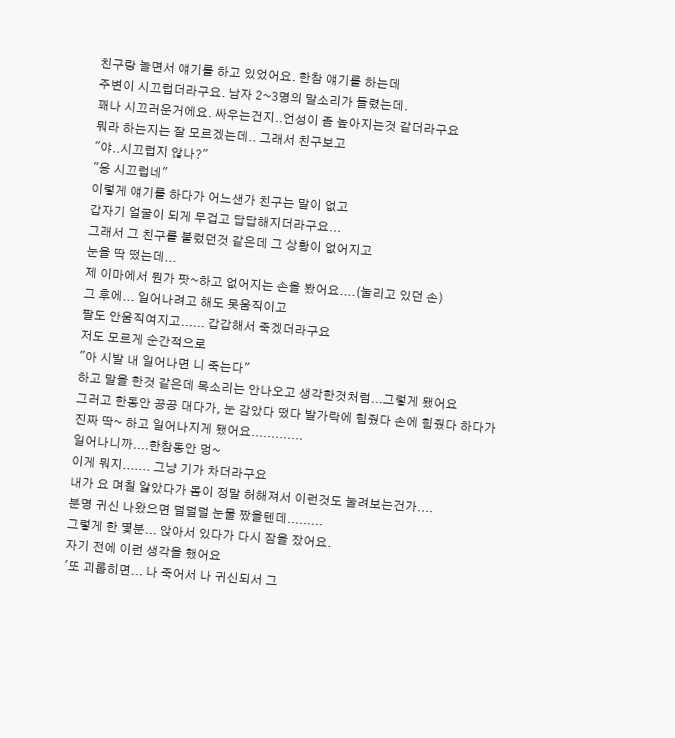친구랑 놀면서 얘기를 하고 있었어요. 한참 얘기를 하는데
주변이 시끄럽더라구요. 남자 2~3명의 말소리가 들렸는데.
꽤나 시끄러운거에요. 싸우는건지..언성이 좀 높아지는것 같더라구요
뭐라 하는지는 잘 모르겠는데.. 그래서 친구보고
"야..시끄럽지 않나?"
"응 시끄럽네"
이렇게 얘기를 하다가 어느샌가 친구는 말이 없고
갑자기 얼굴이 되게 무겁고 답답해지더라구요...
그래서 그 친구를 불렀던것 같은데 그 상황이 없어지고
눈을 딱 떴는데...
제 이마에서 뭔가 팟~하고 없어지는 손을 봤어요....(눌리고 있던 손)
그 후에... 일어나려고 해도 못움직이고
팔도 안움직여지고...... 갑갑해서 죽겠더라구요
저도 모르게 순간적으로
"아 시발 내 일어나면 니 죽는다"
하고 말을 한것 같은데 목소리는 안나오고 생각한것처럼...그렇게 됐어요
그러고 한동안 끙끙 대다가, 눈 감았다 떴다 발가락에 힘줬다 손에 힘줬다 하다가
진짜 딱~ 하고 일어나지게 됐어요.............
일어나니까....한참동안 멍~
이게 뭐지....... 그냥 기가 차더라구요
내가 요 며칠 앓았다가 몸이 정말 허해져서 이런것도 눌려보는건가....
분명 귀신 나왔으면 덜덜덜 눈물 짰을텐데.........
그렇게 한 몇분... 앉아서 있다가 다시 잠을 잤어요.
자기 전에 이런 생각을 했어요
'또 괴롭히면... 나 죽어서 나 귀신되서 그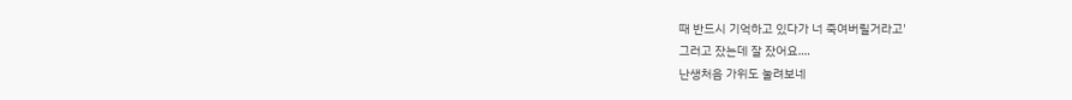때 반드시 기억하고 있다가 너 죽여버릴거라고'
그러고 잤는데 잘 잤어요....
난생처음 가위도 눌려보네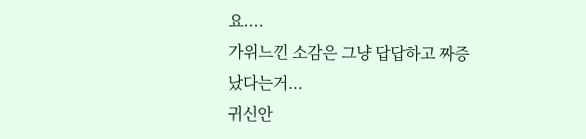요....
가위느낀 소감은 그냥 답답하고 짜증났다는거...
귀신안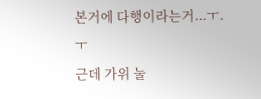본거에 다행이라는거...ㅜ.ㅜ
근데 가위 눌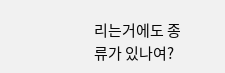리는거에도 종류가 있나여?